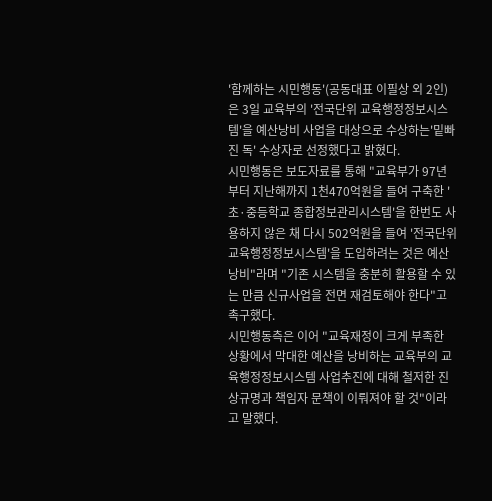'함께하는 시민행동'(공동대표 이필상 외 2인)은 3일 교육부의 '전국단위 교육행정정보시스템'을 예산낭비 사업을 대상으로 수상하는'밑빠진 독' 수상자로 선정했다고 밝혔다.
시민행동은 보도자료를 통해 "교육부가 97년부터 지난해까지 1천470억원을 들여 구축한 '초·중등학교 종합정보관리시스템'을 한번도 사용하지 않은 채 다시 502억원을 들여 '전국단위 교육행정정보시스템'을 도입하려는 것은 예산낭비"라며 "기존 시스템을 충분히 활용할 수 있는 만큼 신규사업을 전면 재검토해야 한다"고 촉구했다.
시민행동측은 이어 "교육재정이 크게 부족한 상황에서 막대한 예산을 낭비하는 교육부의 교육행정정보시스템 사업추진에 대해 철저한 진상규명과 책임자 문책이 이뤄져야 할 것"이라고 말했다.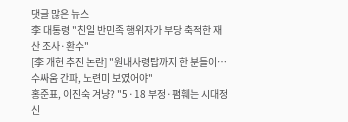댓글 많은 뉴스
李 대통령 "친일 반민족 행위자가 부당 축적한 재산 조사·환수"
[李 개헌 추진 논란] "원내사령탑까지 한 분들이…수싸움 간파, 노련미 보였어야"
홍준표, 이진숙 겨냥? "5·18 부정·폄훼는 시대정신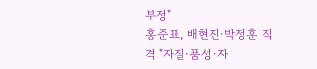부정"
홍준표, 배현진·박정훈 직격 "자질·품성·자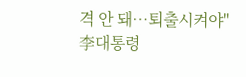격 안 돼…퇴출시켜야"
李대통령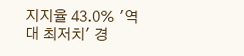지지율 43.0% '역대 최저치' 경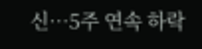신…5주 연속 하락